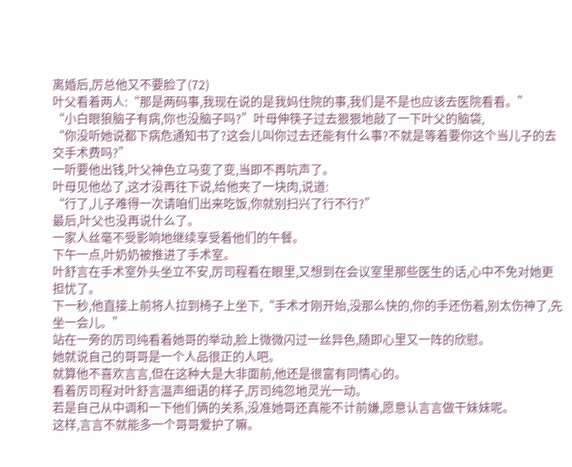离婚后,厉总他又不要脸了(72)
叶父看着两人:“那是两码事,我现在说的是我妈住院的事,我们是不是也应该去医院看看。”
“小白眼狼脑子有病,你也没脑子吗?”叶母伸筷子过去狠狠地敲了一下叶父的脑袋,
“你没听她说都下病危通知书了?这会儿叫你过去还能有什么事?不就是等着要你这个当儿子的去交手术费吗?”
一听要他出钱,叶父神色立马变了变,当即不再吭声了。
叶母见他怂了,这才没再往下说,给他夹了一块肉,说道:
“行了,儿子难得一次请咱们出来吃饭,你就别扫兴了行不行?”
最后,叶父也没再说什么了。
一家人丝毫不受影响地继续享受着他们的午餐。
下午一点,叶奶奶被推进了手术室。
叶舒言在手术室外头坐立不安,厉司程看在眼里,又想到在会议室里那些医生的话,心中不免对她更担忧了。
下一秒,他直接上前将人拉到椅子上坐下,“手术才刚开始,没那么快的,你的手还伤着,别太伤神了,先坐一会儿。”
站在一旁的厉司纯看着她哥的举动,脸上微微闪过一丝异色,随即心里又一阵的欣慰。
她就说自己的哥哥是一个人品很正的人吧。
就算他不喜欢言言,但在这种大是大非面前,他还是很富有同情心的。
看着厉司程对叶舒言温声细语的样子,厉司纯忽地灵光一动。
若是自己从中调和一下他们俩的关系,没准她哥还真能不计前嫌,愿意认言言做干妹妹呢。
这样,言言不就能多一个哥哥爱护了嘛。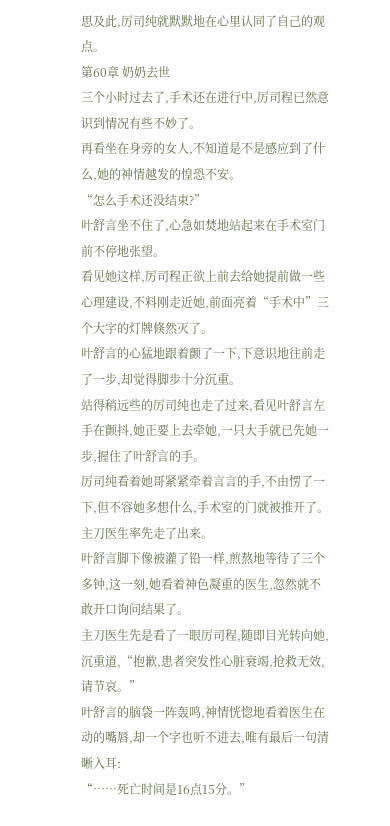思及此,厉司纯就默默地在心里认同了自己的观点。
第60章 奶奶去世
三个小时过去了,手术还在进行中,厉司程已然意识到情况有些不妙了。
再看坐在身旁的女人,不知道是不是感应到了什么,她的神情越发的惶恐不安。
“怎么手术还没结束?”
叶舒言坐不住了,心急如焚地站起来在手术室门前不停地张望。
看见她这样,厉司程正欲上前去给她提前做一些心理建设,不料刚走近她,前面亮着“手术中”三个大字的灯牌倏然灭了。
叶舒言的心猛地跟着颤了一下,下意识地往前走了一步,却觉得脚步十分沉重。
站得稍远些的厉司纯也走了过来,看见叶舒言左手在颤抖,她正要上去牵她,一只大手就已先她一步,握住了叶舒言的手。
厉司纯看着她哥紧紧牵着言言的手,不由愣了一下,但不容她多想什么,手术室的门就被推开了。
主刀医生率先走了出来。
叶舒言脚下像被灌了铅一样,煎熬地等待了三个多钟,这一刻,她看着神色凝重的医生,忽然就不敢开口询问结果了。
主刀医生先是看了一眼厉司程,随即目光转向她,沉重道,“抱歉,患者突发性心脏衰竭,抢救无效,请节哀。”
叶舒言的脑袋一阵轰鸣,神情恍惚地看着医生在动的嘴唇,却一个字也听不进去,唯有最后一句清晰入耳:
“……死亡时间是16点15分。”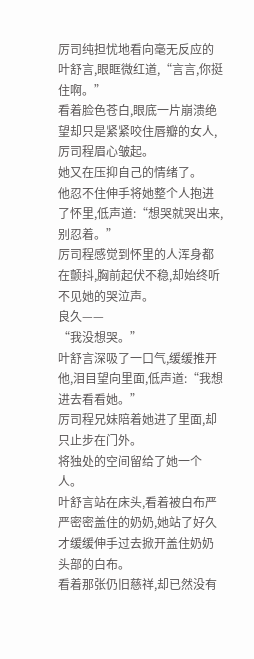厉司纯担忧地看向毫无反应的叶舒言,眼眶微红道,“言言,你挺住啊。”
看着脸色苍白,眼底一片崩溃绝望却只是紧紧咬住唇瓣的女人,厉司程眉心皱起。
她又在压抑自己的情绪了。
他忍不住伸手将她整个人抱进了怀里,低声道:“想哭就哭出来,别忍着。”
厉司程感觉到怀里的人浑身都在颤抖,胸前起伏不稳,却始终听不见她的哭泣声。
良久——
“我没想哭。”
叶舒言深吸了一口气,缓缓推开他,泪目望向里面,低声道:“我想进去看看她。”
厉司程兄妹陪着她进了里面,却只止步在门外。
将独处的空间留给了她一个人。
叶舒言站在床头,看着被白布严严密密盖住的奶奶,她站了好久才缓缓伸手过去掀开盖住奶奶头部的白布。
看着那张仍旧慈祥,却已然没有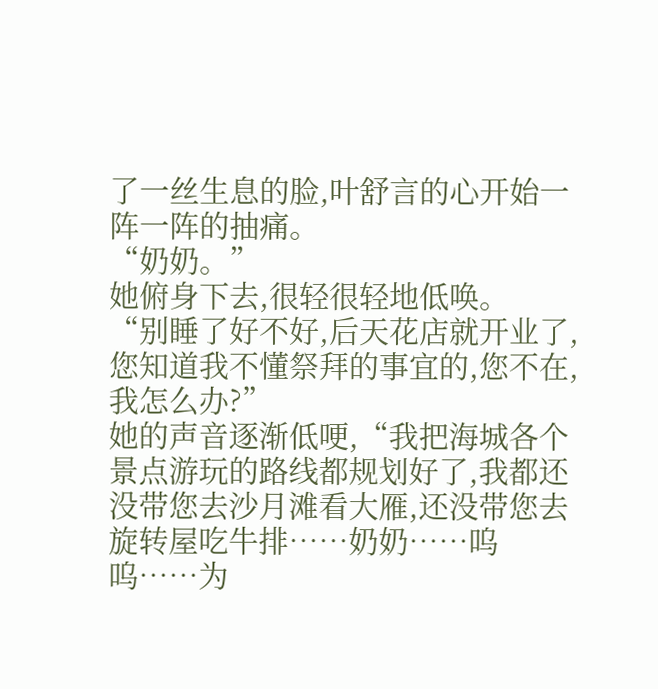了一丝生息的脸,叶舒言的心开始一阵一阵的抽痛。
“奶奶。”
她俯身下去,很轻很轻地低唤。
“别睡了好不好,后天花店就开业了,您知道我不懂祭拜的事宜的,您不在,我怎么办?”
她的声音逐渐低哽,“我把海城各个景点游玩的路线都规划好了,我都还没带您去沙月滩看大雁,还没带您去旋转屋吃牛排……奶奶……呜呜……为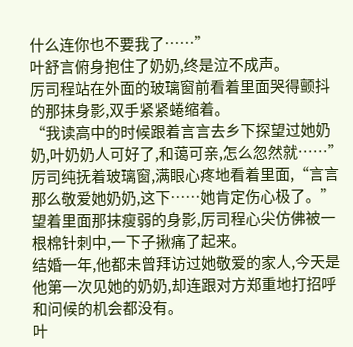什么连你也不要我了……”
叶舒言俯身抱住了奶奶,终是泣不成声。
厉司程站在外面的玻璃窗前看着里面哭得颤抖的那抹身影,双手紧紧蜷缩着。
“我读高中的时候跟着言言去乡下探望过她奶奶,叶奶奶人可好了,和蔼可亲,怎么忽然就……”
厉司纯抚着玻璃窗,满眼心疼地看着里面,“言言那么敬爱她奶奶,这下……她肯定伤心极了。”
望着里面那抹瘦弱的身影,厉司程心尖仿佛被一根棉针刺中,一下子揪痛了起来。
结婚一年,他都未曾拜访过她敬爱的家人,今天是他第一次见她的奶奶,却连跟对方郑重地打招呼和问候的机会都没有。
叶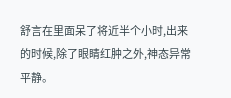舒言在里面呆了将近半个小时,出来的时候,除了眼睛红肿之外,神态异常平静。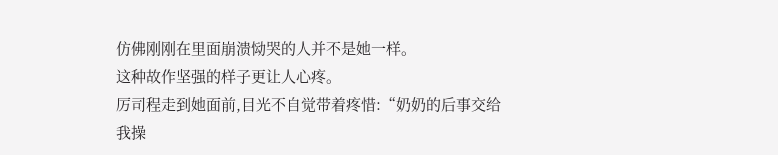仿佛刚刚在里面崩溃恸哭的人并不是她一样。
这种故作坚强的样子更让人心疼。
厉司程走到她面前,目光不自觉带着疼惜:“奶奶的后事交给我操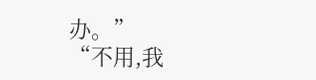办。”
“不用,我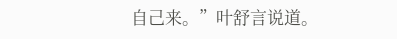自己来。”叶舒言说道。